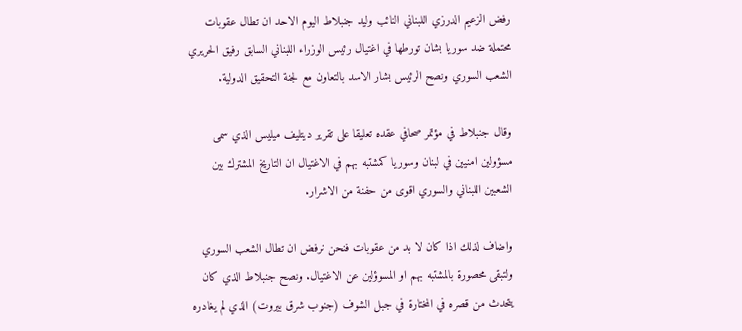رفض الزعيم الدرزي اللبناني النائب وليد جنبلاط اليوم الاحد ان تطال عقوبات محتملة ضد سوريا بشان تورطها في اغتيال رئيس الوزراء اللبناني السابق رفيق الحريري الشعب السوري ونصح الرئيس بشار الاسد بالتعاون مع لجنة التحقيق الدولية.

وقال جنبلاط في مؤتمر صحافي عقده تعليقا على تقرير ديتليف ميليس الذي سمى مسؤولين امنيين في لبنان وسوريا كمشتبه بهم في الاغتيال ان التاريخ المشترك بين الشعبين اللبناني والسوري اقوى من حفنة من الاشرار.

واضاف لذلك اذا كان لا بد من عقوبات فنحن نرفض ان تطال الشعب السوري ولتبقى محصورة بالمشتبه بهم او المسوؤلين عن الاغتيال. ونصح جنبلاط الذي كان يتحدث من قصره في المختارة في جبل الشوف (جنوب شرق بيروت) الذي لم يغادره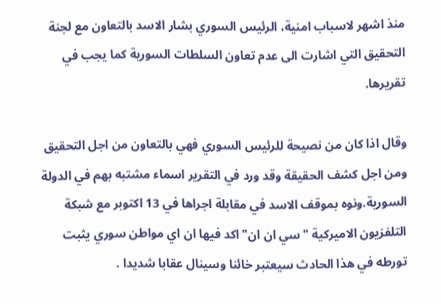منذ اشهر لاسباب امنية، الرئيس السوري بشار الاسد بالتعاون مع لجنة التحقيق التي اشارت الى عدم تعاون السلطات السورية كما يجب في تقريرها.

وقال اذا كان من نصيحة للرئيس السوري فهي بالتعاون من اجل التحقيق ومن اجل كشف الحقيقة وقد ورد في التقرير اسماء مشتبه بهم في الدولة السورية.ونوه بموقف الاسد في مقابلة اجراها في 13 اكتوبر مع شبكة التلفزيون الاميركية "سي ان ان" اكد فيها ان اي مواطن سوري يثبت تورطه في هذا الحادث سيعتبر خائنا وسينال عقابا شديدا .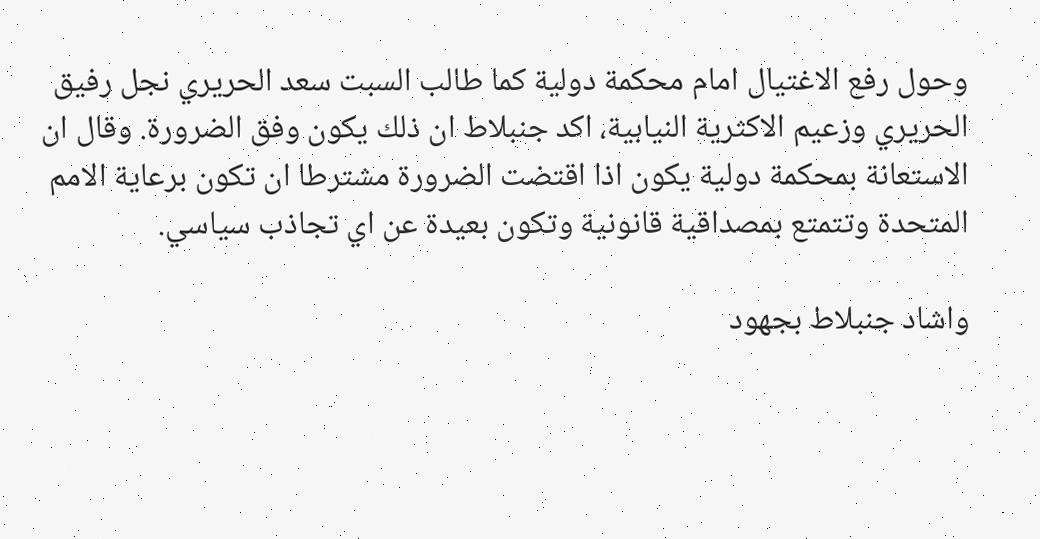وحول رفع الاغتيال امام محكمة دولية كما طالب السبت سعد الحريري نجل رفيق الحريري وزعيم الاكثرية النيابية، اكد جنبلاط ان ذلك يكون وفق الضرورة. وقال ان الاستعانة بمحكمة دولية يكون اذا اقتضت الضرورة مشترطا ان تكون برعاية الامم المتحدة وتتمتع بمصداقية قانونية وتكون بعيدة عن اي تجاذب سياسي.

واشاد جنبلاط بجهود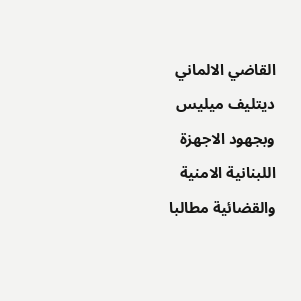القاضي الالماني ديتليف ميليس وبجهود الاجهزة اللبنانية الامنية والقضائية مطالبا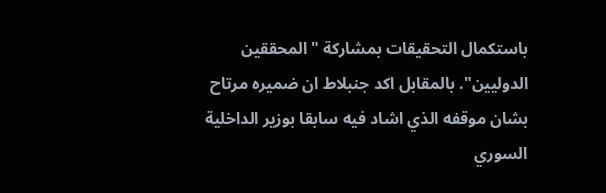باستكمال التحقيقات بمشاركة "المحققين الدوليين". بالمقابل اكد جنبلاط ان ضميره مرتاح بشان موقفه الذي اشاد فيه سابقا بوزير الداخلية السوري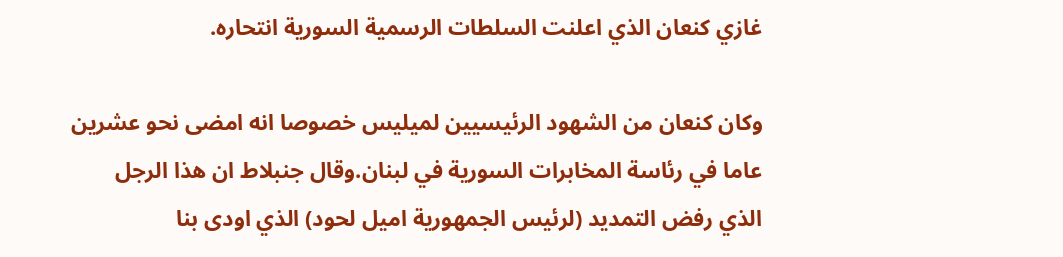غازي كنعان الذي اعلنت السلطات الرسمية السورية انتحاره.

وكان كنعان من الشهود الرئيسيين لميليس خصوصا انه امضى نحو عشرين عاما في رئاسة المخابرات السورية في لبنان.وقال جنبلاط ان هذا الرجل الذي رفض التمديد (لرئيس الجمهورية اميل لحود) الذي اودى بنا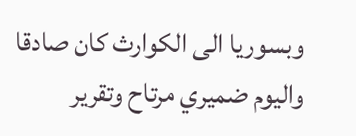وبسوريا الى الكوارث كان صادقا واليوم ضميري مرتاح وتقرير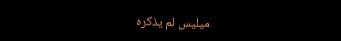ميليس لم يذكره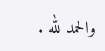والحمد لله .